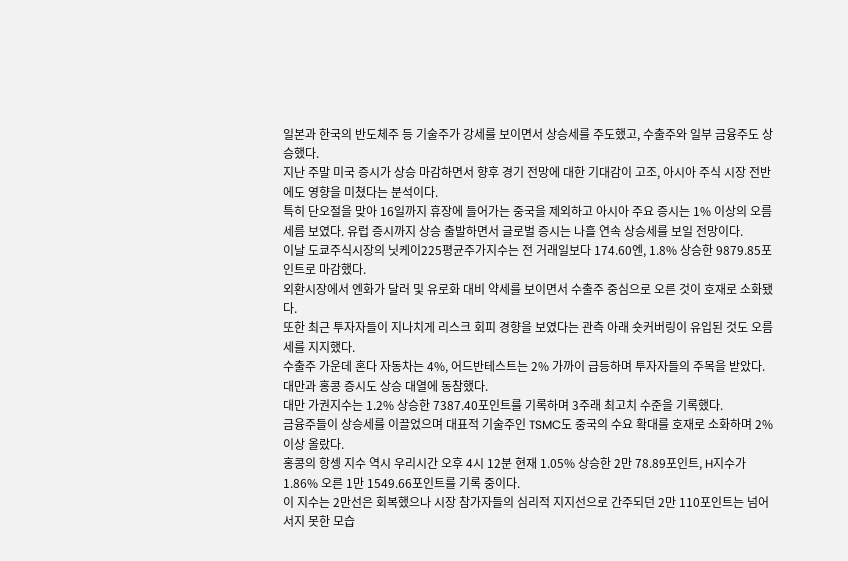일본과 한국의 반도체주 등 기술주가 강세를 보이면서 상승세를 주도했고, 수출주와 일부 금융주도 상승했다.
지난 주말 미국 증시가 상승 마감하면서 향후 경기 전망에 대한 기대감이 고조, 아시아 주식 시장 전반에도 영향을 미쳤다는 분석이다.
특히 단오절을 맞아 16일까지 휴장에 들어가는 중국을 제외하고 아시아 주요 증시는 1% 이상의 오름세름 보였다. 유럽 증시까지 상승 출발하면서 글로벌 증시는 나흘 연속 상승세를 보일 전망이다.
이날 도쿄주식시장의 닛케이225평균주가지수는 전 거래일보다 174.60엔, 1.8% 상승한 9879.85포인트로 마감했다.
외환시장에서 엔화가 달러 및 유로화 대비 약세를 보이면서 수출주 중심으로 오른 것이 호재로 소화됐다.
또한 최근 투자자들이 지나치게 리스크 회피 경향을 보였다는 관측 아래 숏커버링이 유입된 것도 오름세를 지지했다.
수출주 가운데 혼다 자동차는 4%, 어드반테스트는 2% 가까이 급등하며 투자자들의 주목을 받았다.
대만과 홍콩 증시도 상승 대열에 동참했다.
대만 가권지수는 1.2% 상승한 7387.40포인트를 기록하며 3주래 최고치 수준을 기록했다.
금융주들이 상승세를 이끌었으며 대표적 기술주인 TSMC도 중국의 수요 확대를 호재로 소화하며 2% 이상 올랐다.
홍콩의 항셍 지수 역시 우리시간 오후 4시 12분 현재 1.05% 상승한 2만 78.89포인트, H지수가 1.86% 오른 1만 1549.66포인트를 기록 중이다.
이 지수는 2만선은 회복했으나 시장 참가자들의 심리적 지지선으로 간주되던 2만 110포인트는 넘어서지 못한 모습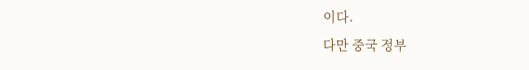이다.
다만 중국 정부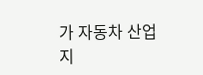가 자동차 산업지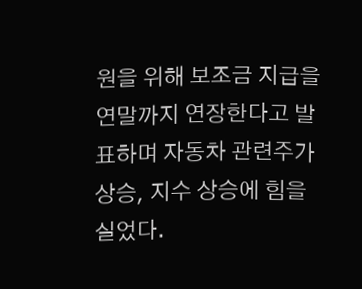원을 위해 보조금 지급을 연말까지 연장한다고 발표하며 자동차 관련주가 상승, 지수 상승에 힘을 실었다.